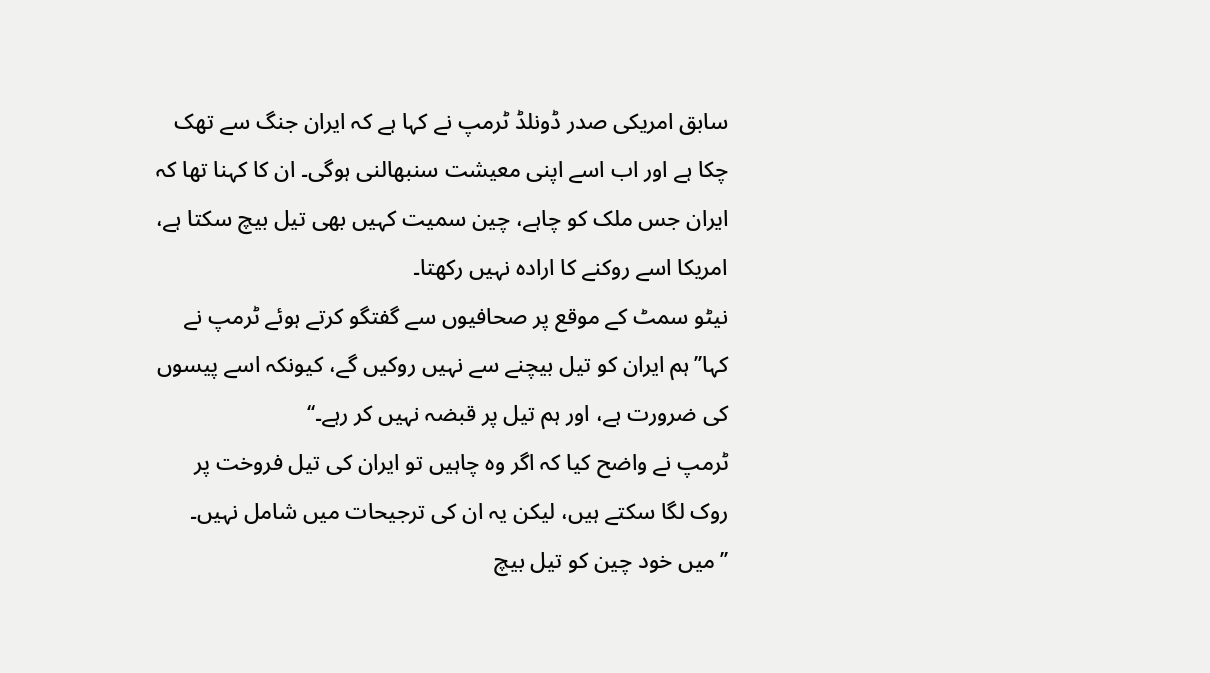سابق امریکی صدر ڈونلڈ ٹرمپ نے کہا ہے کہ ایران جنگ سے تھک چکا ہے اور اب اسے اپنی معیشت سنبھالنی ہوگی۔ ان کا کہنا تھا کہ ایران جس ملک کو چاہے، چین سمیت کہیں بھی تیل بیچ سکتا ہے، امریکا اسے روکنے کا ارادہ نہیں رکھتا۔
نیٹو سمٹ کے موقع پر صحافیوں سے گفتگو کرتے ہوئے ٹرمپ نے کہا’’ہم ایران کو تیل بیچنے سے نہیں روکیں گے، کیونکہ اسے پیسوں کی ضرورت ہے، اور ہم تیل پر قبضہ نہیں کر رہے۔‘‘
ٹرمپ نے واضح کیا کہ اگر وہ چاہیں تو ایران کی تیل فروخت پر روک لگا سکتے ہیں، لیکن یہ ان کی ترجیحات میں شامل نہیں۔ ’’میں خود چین کو تیل بیچ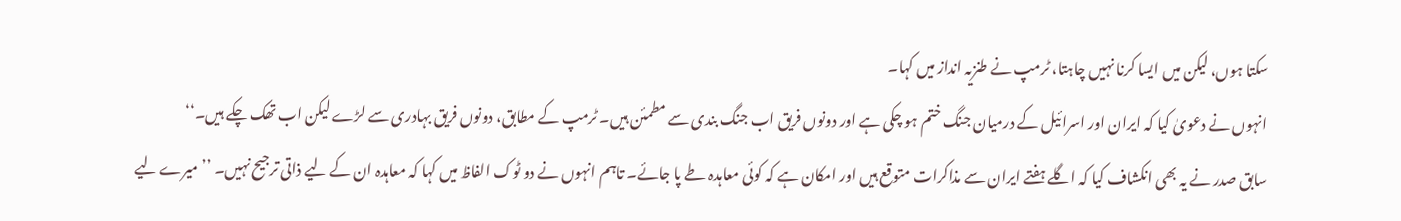سکتا ہوں، لیکن میں ایسا کرنا نہیں چاہتا، ٹرمپ نے طنزیہ انداز میں کہا۔
انہوں نے دعویٰ کیا کہ ایران اور اسرائیل کے درمیان جنگ ختم ہو چکی ہے اور دونوں فریق اب جنگ بندی سے مطمئن ہیں۔ ٹرمپ کے مطابق، دونوں فریق بہادری سے لڑے لیکن اب تھک چکے ہیں۔‘‘
سابق صدر نے یہ بھی انکشاف کیا کہ اگلے ہفتے ایران سے مذاکرات متوقع ہیں اور امکان ہے کہ کوئی معاہدہ طے پا جائے۔ تاہم انہوں نے دو ٹوک الفاظ میں کہا کہ معاہدہ ان کے لیے ذاتی ترجیح نہیں۔ ’’میرے لیے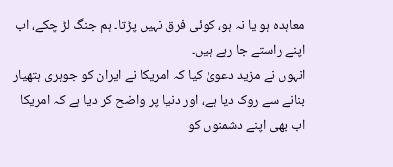معاہدہ ہو یا نہ ہو، کوئی فرق نہیں پڑتا۔ ہم جنگ لڑ چکے، اب اپنے راستے جا رہے ہیں۔
انہوں نے مزید دعویٰ کیا کہ امریکا نے ایران کو جوہری ہتھیار بنانے سے روک دیا ہے، اور دنیا پر واضح کر دیا ہے کہ امریکا اب بھی اپنے دشمنوں کو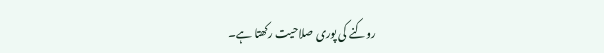روکنے کی پوری صلاحیت رکھتا ہے۔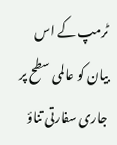ٹرمپ کے اس بیان کو عالمی سطح پر جاری سفارتی تناؤ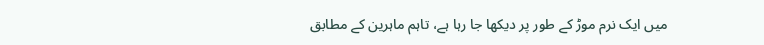میں ایک نرم موڑ کے طور پر دیکھا جا رہا ہے، تاہم ماہرین کے مطابق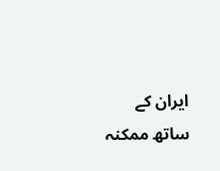ایران کے ساتھ ممکنہ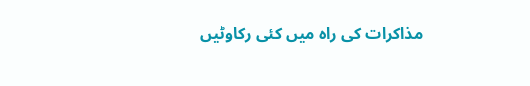مذاکرات کی راہ میں کئی رکاوٹیں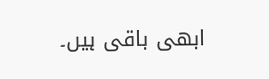ابھی باقی ہیں۔